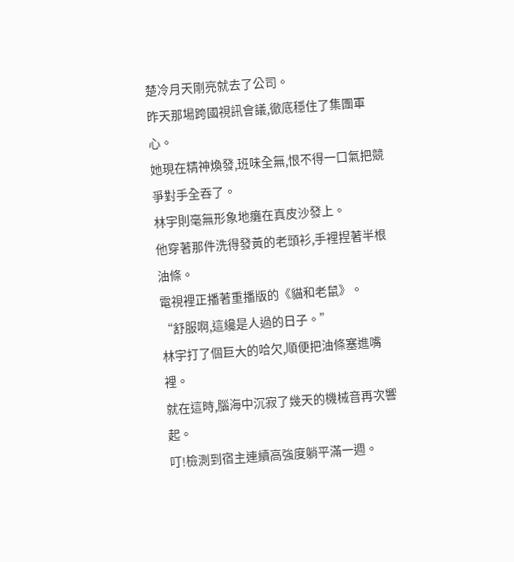楚冷月天剛亮就去了公司。
昨天那場跨國視訊會議,徹底穩住了集團軍心。
她現在精神煥發,班味全無,恨不得一口氣把競爭對手全吞了。
林宇則毫無形象地癱在真皮沙發上。
他穿著那件洗得發黃的老頭衫,手裡捏著半根油條。
電視裡正播著重播版的《貓和老鼠》。
“舒服啊,這纔是人過的日子。”
林宇打了個巨大的哈欠,順便把油條塞進嘴裡。
就在這時,腦海中沉寂了幾天的機械音再次響起。
叮!檢測到宿主連續高強度躺平滿一週。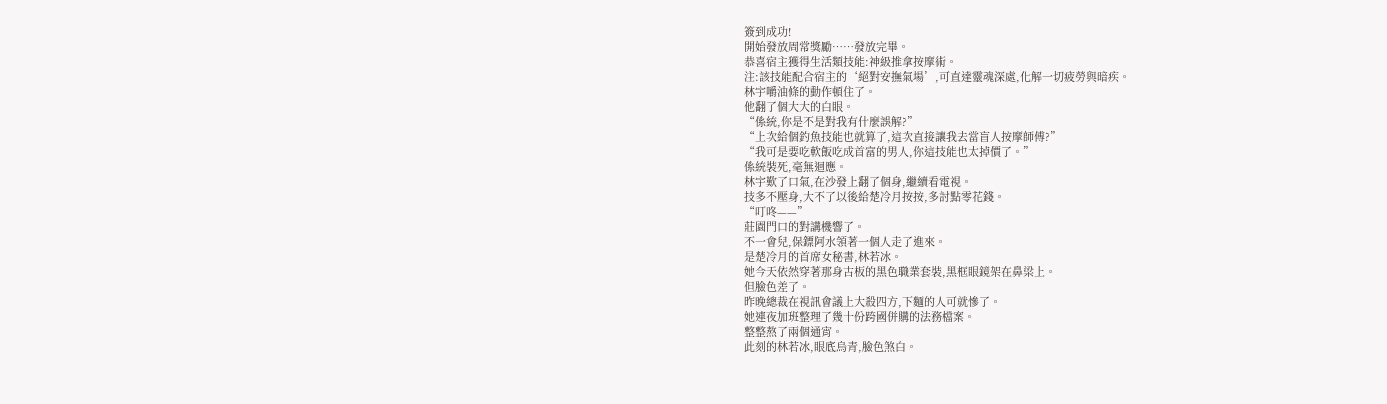簽到成功!
開始發放周常獎勵……發放完畢。
恭喜宿主獲得生活類技能:神級推拿按摩術。
注:該技能配合宿主的‘絕對安撫氣場’,可直達靈魂深處,化解一切疲勞與暗疾。
林宇嚼油條的動作頓住了。
他翻了個大大的白眼。
“係統,你是不是對我有什麼誤解?”
“上次給個釣魚技能也就算了,這次直接讓我去當盲人按摩師傅?”
“我可是要吃軟飯吃成首富的男人,你這技能也太掉價了。”
係統裝死,毫無迴應。
林宇歎了口氣,在沙發上翻了個身,繼續看電視。
技多不壓身,大不了以後給楚冷月按按,多討點零花錢。
“叮咚——”
莊園門口的對講機響了。
不一會兒,保鏢阿水領著一個人走了進來。
是楚冷月的首席女秘書,林若冰。
她今天依然穿著那身古板的黑色職業套裝,黑框眼鏡架在鼻梁上。
但臉色差了。
昨晚總裁在視訊會議上大殺四方,下麵的人可就慘了。
她連夜加班整理了幾十份跨國併購的法務檔案。
整整熬了兩個通宵。
此刻的林若冰,眼底烏青,臉色煞白。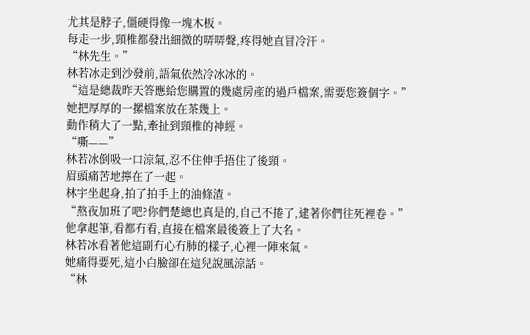尤其是脖子,僵硬得像一塊木板。
每走一步,頸椎都發出細微的哢哢聲,疼得她直冒冷汗。
“林先生。”
林若冰走到沙發前,語氣依然冷冰冰的。
“這是總裁昨天答應給您購置的幾處房產的過戶檔案,需要您簽個字。”
她把厚厚的一摞檔案放在茶幾上。
動作稍大了一點,牽扯到頸椎的神經。
“嘶——”
林若冰倒吸一口涼氣,忍不住伸手捂住了後頸。
眉頭痛苦地擰在了一起。
林宇坐起身,拍了拍手上的油條渣。
“熬夜加班了吧?你們楚總也真是的,自己不捲了,逮著你們往死裡卷。”
他拿起筆,看都冇看,直接在檔案最後簽上了大名。
林若冰看著他這副冇心冇肺的樣子,心裡一陣來氣。
她痛得要死,這小白臉卻在這兒說風涼話。
“林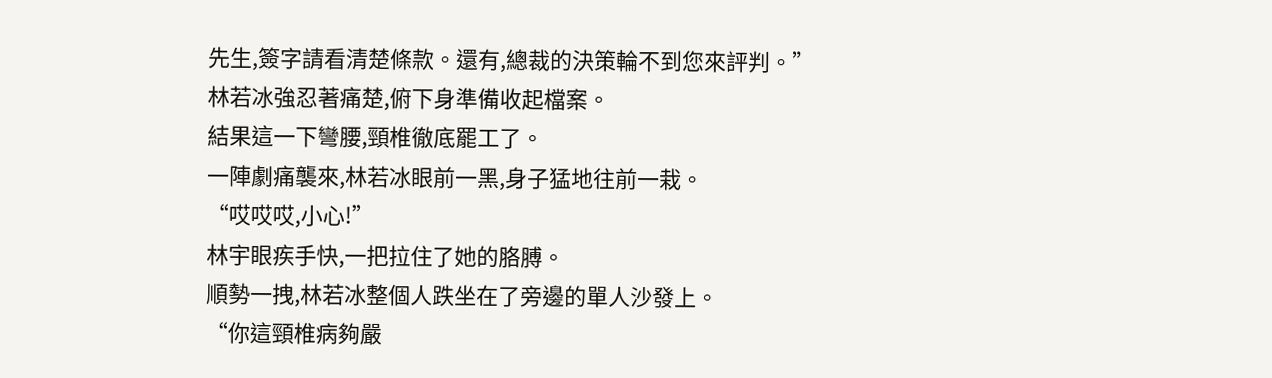先生,簽字請看清楚條款。還有,總裁的決策輪不到您來評判。”
林若冰強忍著痛楚,俯下身準備收起檔案。
結果這一下彎腰,頸椎徹底罷工了。
一陣劇痛襲來,林若冰眼前一黑,身子猛地往前一栽。
“哎哎哎,小心!”
林宇眼疾手快,一把拉住了她的胳膊。
順勢一拽,林若冰整個人跌坐在了旁邊的單人沙發上。
“你這頸椎病夠嚴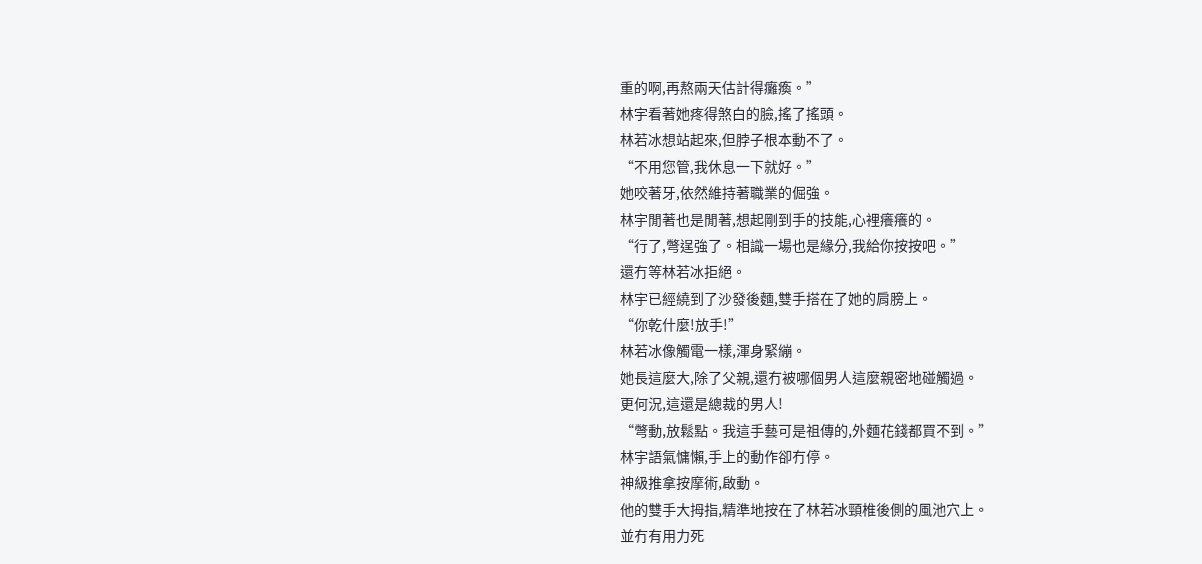重的啊,再熬兩天估計得癱瘓。”
林宇看著她疼得煞白的臉,搖了搖頭。
林若冰想站起來,但脖子根本動不了。
“不用您管,我休息一下就好。”
她咬著牙,依然維持著職業的倔強。
林宇閒著也是閒著,想起剛到手的技能,心裡癢癢的。
“行了,彆逞強了。相識一場也是緣分,我給你按按吧。”
還冇等林若冰拒絕。
林宇已經繞到了沙發後麵,雙手搭在了她的肩膀上。
“你乾什麼!放手!”
林若冰像觸電一樣,渾身緊繃。
她長這麼大,除了父親,還冇被哪個男人這麼親密地碰觸過。
更何況,這還是總裁的男人!
“彆動,放鬆點。我這手藝可是祖傳的,外麵花錢都買不到。”
林宇語氣慵懶,手上的動作卻冇停。
神級推拿按摩術,啟動。
他的雙手大拇指,精準地按在了林若冰頸椎後側的風池穴上。
並冇有用力死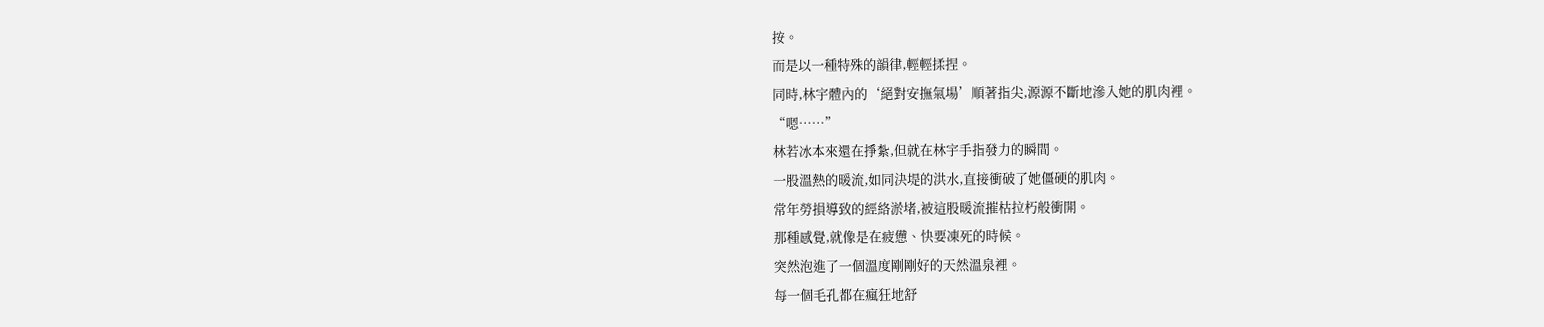按。
而是以一種特殊的韻律,輕輕揉捏。
同時,林宇體內的‘絕對安撫氣場’順著指尖,源源不斷地滲入她的肌肉裡。
“嗯……”
林若冰本來還在掙紮,但就在林宇手指發力的瞬間。
一股溫熱的暖流,如同決堤的洪水,直接衝破了她僵硬的肌肉。
常年勞損導致的經絡淤堵,被這股暖流摧枯拉朽般衝開。
那種感覺,就像是在疲憊、快要凍死的時候。
突然泡進了一個溫度剛剛好的天然溫泉裡。
每一個毛孔都在瘋狂地舒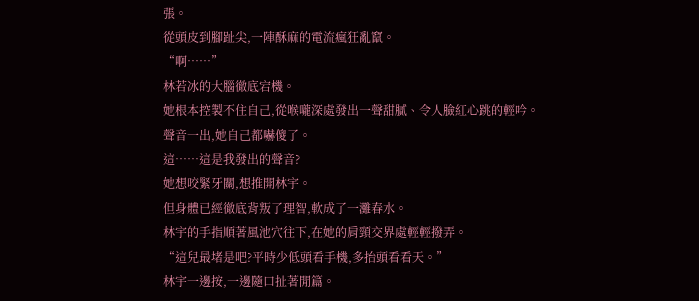張。
從頭皮到腳趾尖,一陣酥麻的電流瘋狂亂竄。
“啊……”
林若冰的大腦徹底宕機。
她根本控製不住自己,從喉嚨深處發出一聲甜膩、令人臉紅心跳的輕吟。
聲音一出,她自己都嚇傻了。
這……這是我發出的聲音?
她想咬緊牙關,想推開林宇。
但身體已經徹底背叛了理智,軟成了一灘春水。
林宇的手指順著風池穴往下,在她的肩頸交界處輕輕撥弄。
“這兒最堵是吧?平時少低頭看手機,多抬頭看看天。”
林宇一邊按,一邊隨口扯著閒篇。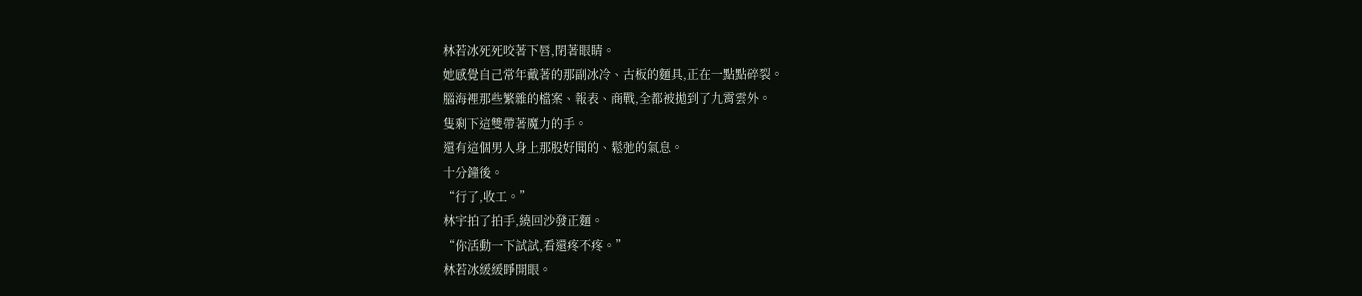林若冰死死咬著下唇,閉著眼睛。
她感覺自己常年戴著的那副冰冷、古板的麵具,正在一點點碎裂。
腦海裡那些繁雜的檔案、報表、商戰,全都被拋到了九霄雲外。
隻剩下這雙帶著魔力的手。
還有這個男人身上那股好聞的、鬆弛的氣息。
十分鐘後。
“行了,收工。”
林宇拍了拍手,繞回沙發正麵。
“你活動一下試試,看還疼不疼。”
林若冰緩緩睜開眼。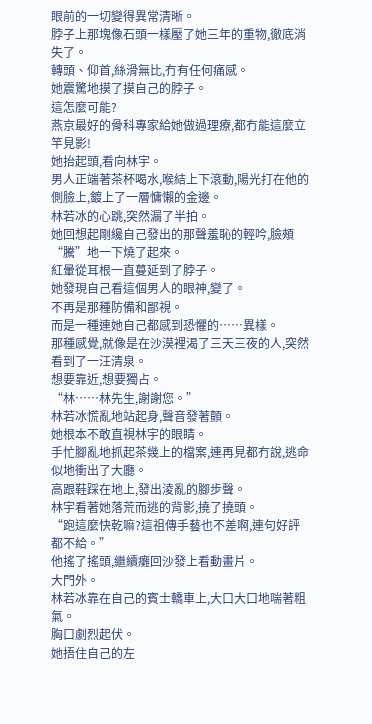眼前的一切變得異常清晰。
脖子上那塊像石頭一樣壓了她三年的重物,徹底消失了。
轉頭、仰首,絲滑無比,冇有任何痛感。
她震驚地摸了摸自己的脖子。
這怎麼可能?
燕京最好的骨科專家給她做過理療,都冇能這麼立竿見影!
她抬起頭,看向林宇。
男人正端著茶杯喝水,喉結上下滾動,陽光打在他的側臉上,鍍上了一層慵懶的金邊。
林若冰的心跳,突然漏了半拍。
她回想起剛纔自己發出的那聲羞恥的輕吟,臉頰“騰”地一下燒了起來。
紅暈從耳根一直蔓延到了脖子。
她發現自己看這個男人的眼神,變了。
不再是那種防備和鄙視。
而是一種連她自己都感到恐懼的……異樣。
那種感覺,就像是在沙漠裡渴了三天三夜的人,突然看到了一汪清泉。
想要靠近,想要獨占。
“林……林先生,謝謝您。”
林若冰慌亂地站起身,聲音發著顫。
她根本不敢直視林宇的眼睛。
手忙腳亂地抓起茶幾上的檔案,連再見都冇說,逃命似地衝出了大廳。
高跟鞋踩在地上,發出淩亂的腳步聲。
林宇看著她落荒而逃的背影,撓了撓頭。
“跑這麼快乾嘛?這祖傳手藝也不差啊,連句好評都不給。”
他搖了搖頭,繼續癱回沙發上看動畫片。
大門外。
林若冰靠在自己的賓士轎車上,大口大口地喘著粗氣。
胸口劇烈起伏。
她捂住自己的左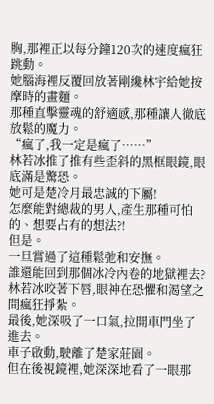胸,那裡正以每分鐘120次的速度瘋狂跳動。
她腦海裡反覆回放著剛纔林宇給她按摩時的畫麵。
那種直擊靈魂的舒適感,那種讓人徹底放鬆的魔力。
“瘋了,我一定是瘋了……”
林若冰推了推有些歪斜的黑框眼鏡,眼底滿是驚恐。
她可是楚冷月最忠誠的下屬!
怎麼能對總裁的男人,產生那種可怕的、想要占有的想法?!
但是。
一旦嘗過了這種鬆弛和安撫。
誰還能回到那個冰冷內卷的地獄裡去?
林若冰咬著下唇,眼神在恐懼和渴望之間瘋狂掙紮。
最後,她深吸了一口氣,拉開車門坐了進去。
車子啟動,駛離了楚家莊園。
但在後視鏡裡,她深深地看了一眼那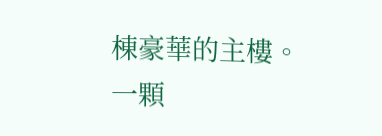棟豪華的主樓。
一顆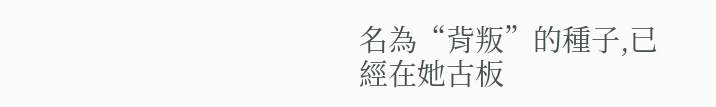名為“背叛”的種子,已經在她古板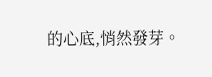的心底,悄然發芽。